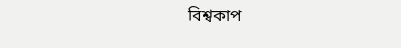বিশ্বকাপ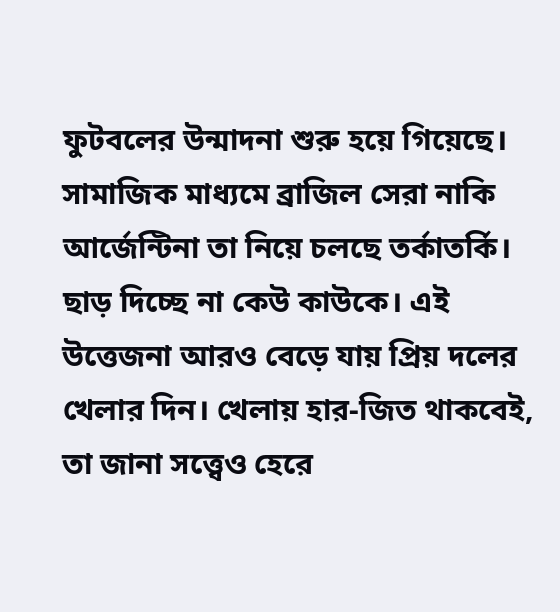ফুটবলের উন্মাদনা শুরু হয়ে গিয়েছে। সামাজিক মাধ্যমে ব্রাজিল সেরা নাকি আর্জেন্টিনা তা নিয়ে চলছে তর্কাতর্কি। ছাড় দিচ্ছে না কেউ কাউকে। এই উত্তেজনা আরও বেড়ে যায় প্রিয় দলের খেলার দিন। খেলায় হার-জিত থাকবেই, তা জানা সত্ত্বেও হেরে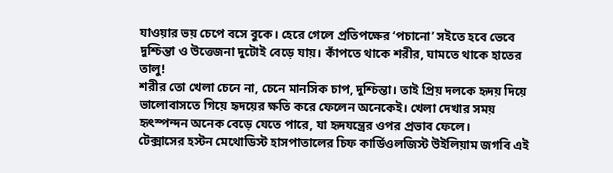যাওয়ার ভয় চেপে বসে বুকে। হেরে গেলে প্রতিপক্ষের ‘পচানো’ সইতে হবে ভেবে দুশ্চিন্তা ও উত্তেজনা দুটোই বেড়ে যায়। কাঁপতে থাকে শরীর, ঘামতে থাকে হাতের তালু!
শরীর তো খেলা চেনে না, চেনে মানসিক চাপ, দুশ্চিন্তা। তাই প্রিয় দলকে হৃদয় দিয়ে ভালোবাসতে গিয়ে হৃদয়ের ক্ষতি করে ফেলেন অনেকেই। খেলা দেখার সময় হৃৎস্পন্দন অনেক বেড়ে যেতে পারে, যা হৃদযন্ত্রের ওপর প্রভাব ফেলে।
টেক্সাসের হস্টন মেথোডিস্ট হাসপাতালের চিফ কার্ডিওলজিস্ট উইলিয়াম জগবি এই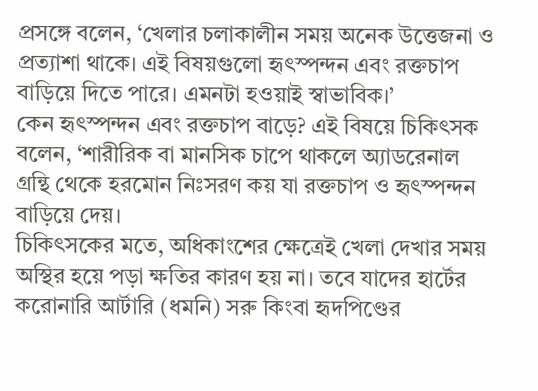প্রসঙ্গে বলেন, ‘খেলার চলাকালীন সময় অনেক উত্তেজনা ও প্রত্যাশা থাকে। এই বিষয়গুলো হৃৎস্পন্দন এবং রক্তচাপ বাড়িয়ে দিতে পারে। এমনটা হওয়াই স্বাভাবিক।’
কেন হৃৎস্পন্দন এবং রক্তচাপ বাড়ে? এই বিষয়ে চিকিৎসক বলেন, ‘শারীরিক বা মানসিক চাপে থাকলে অ্যাডরেনাল গ্রন্থি থেকে হরমোন নিঃসরণ কয় যা রক্তচাপ ও হৃৎস্পন্দন বাড়িয়ে দেয়।
চিকিৎসকের মতে, অধিকাংশের ক্ষেত্রেই খেলা দেখার সময় অস্থির হয়ে পড়া ক্ষতির কারণ হয় না। তবে যাদের হার্টের করোনারি আর্টারি (ধমনি) সরু কিংবা হৃদপিণ্ডের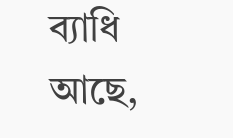ব্যাধি আছে,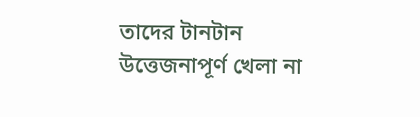তাদের টানটান উত্তেজনাপূর্ণ খেলা না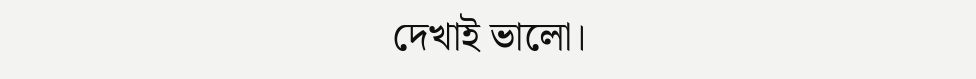দেখাই ভালো।